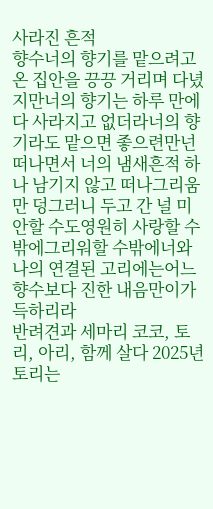사라진 흔적
향수너의 향기를 맡으려고온 집안을 끙끙 거리며 다녔지만너의 향기는 하루 만에다 사라지고 없더라너의 향기라도 맡으면 좋으련만넌 떠나면서 너의 냄새흔적 하나 남기지 않고 떠나그리움만 덩그러니 두고 간 널 미안할 수도영원히 사랑할 수밖에그리워할 수밖에너와 나의 연결된 고리에는어느 향수보다 진한 내음만이가득하리라
반려견과 세마리 코코, 토리, 아리, 함께 살다 2025년 토리는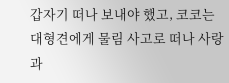갑자기 떠나 보내야 했고, 코코는 대형견에게 물림 사고로 떠나 사랑과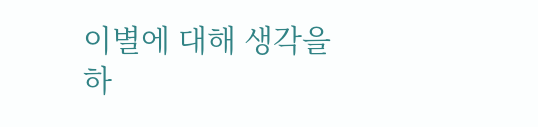이별에 대해 생각을 하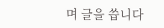며 글을 씁니다